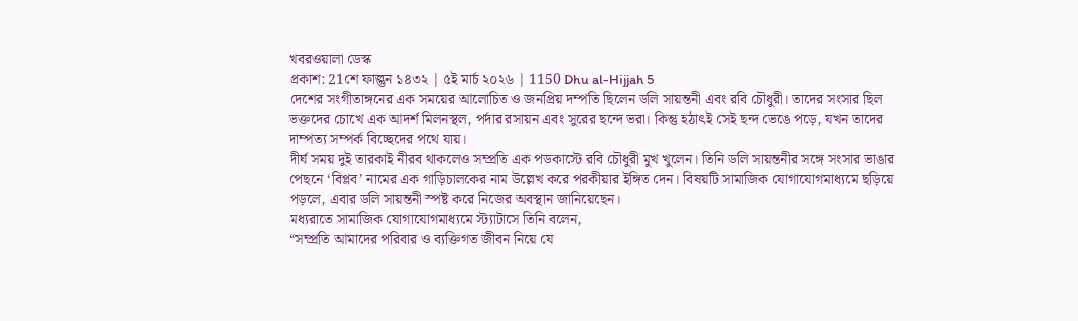খবরওয়ালা ডেস্ক
প্রকাশ: 21শে ফাল্গুন ১৪৩২ | ৫ই মার্চ ২০২৬ | 1150 Dhu al-Hijjah 5
দেশের সংগীতাঙ্গনের এক সময়ের আলোচিত ও জনপ্রিয় দম্পতি ছিলেন ডলি সায়ন্তনী এবং রবি চৌধুরী। তাদের সংসার ছিল ভক্তদের চোখে এক আদর্শ মিলনস্থল, পর্দার রসায়ন এবং সুরের ছন্দে ভরা। কিন্তু হঠাৎই সেই ছন্দ ভেঙে পড়ে, যখন তাদের দাম্পত্য সম্পর্ক বিচ্ছেদের পথে যায়।
দীর্ঘ সময় দুই তারকাই নীরব থাকলেও সম্প্রতি এক পডকাস্টে রবি চৌধুরী মুখ খুলেন। তিনি ডলি সায়ন্তনীর সঙ্গে সংসার ভাঙার পেছনে ‘বিপ্লব’ নামের এক গাড়িচালকের নাম উল্লেখ করে পরকীয়ার ইঙ্গিত দেন। বিষয়টি সামাজিক যোগাযোগমাধ্যমে ছড়িয়ে পড়লে, এবার ডলি সায়ন্তনী স্পষ্ট করে নিজের অবস্থান জানিয়েছেন।
মধ্যরাতে সামাজিক যোগাযোগমাধ্যমে স্ট্যাটাসে তিনি বলেন,
“সম্প্রতি আমাদের পরিবার ও ব্যক্তিগত জীবন নিয়ে যে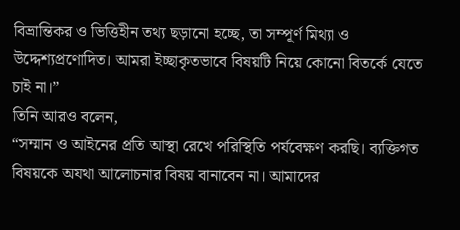বিভ্রান্তিকর ও ভিত্তিহীন তথ্য ছড়ানো হচ্ছে, তা সম্পূর্ণ মিথ্যা ও উদ্দেশ্যপ্রণোদিত। আমরা ইচ্ছাকৃতভাবে বিষয়টি নিয়ে কোনো বিতর্কে যেতে চাই না।”
তিনি আরও বলেন,
“সম্মান ও আইনের প্রতি আস্থা রেখে পরিস্থিতি পর্যবেক্ষণ করছি। ব্যক্তিগত বিষয়কে অযথা আলোচনার বিষয় বানাবেন না। আমাদের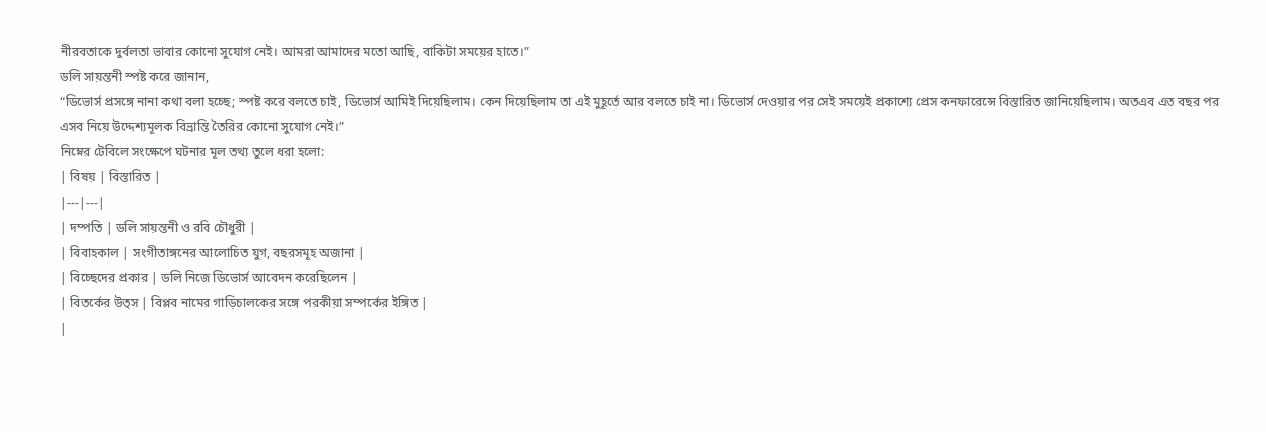নীরবতাকে দুর্বলতা ভাবার কোনো সুযোগ নেই। আমরা আমাদের মতো আছি, বাকিটা সময়ের হাতে।”
ডলি সায়ন্তনী স্পষ্ট করে জানান,
“ডিভোর্স প্রসঙ্গে নানা কথা বলা হচ্ছে; স্পষ্ট করে বলতে চাই, ডিভোর্স আমিই দিয়েছিলাম। কেন দিয়েছিলাম তা এই মুহূর্তে আর বলতে চাই না। ডিভোর্স দেওয়ার পর সেই সময়েই প্রকাশ্যে প্রেস কনফারেন্সে বিস্তারিত জানিয়েছিলাম। অতএব এত বছর পর এসব নিয়ে উদ্দেশ্যমূলক বিভ্রান্তি তৈরির কোনো সুযোগ নেই।”
নিম্নের টেবিলে সংক্ষেপে ঘটনার মূল তথ্য তুলে ধরা হলো:
| বিষয় | বিস্তারিত |
|---|---|
| দম্পতি | ডলি সায়ন্তনী ও রবি চৌধুরী |
| বিবাহকাল | সংগীতাঙ্গনের আলোচিত যুগ, বছরসমূহ অজানা |
| বিচ্ছেদের প্রকার | ডলি নিজে ডিভোর্স আবেদন করেছিলেন |
| বিতর্কের উত্স | বিপ্লব নামের গাড়িচালকের সঙ্গে পরকীয়া সম্পর্কের ইঙ্গিত |
|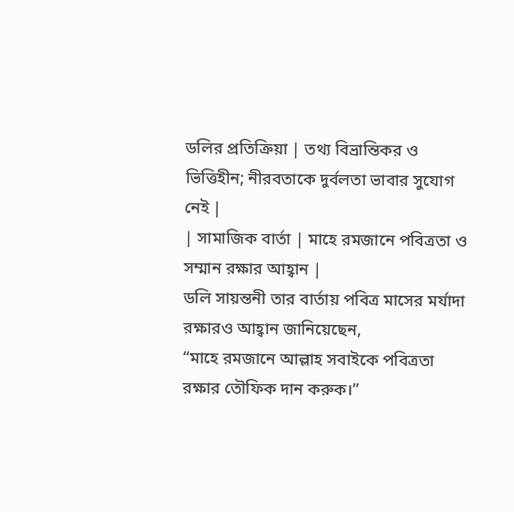ডলির প্রতিক্রিয়া | তথ্য বিভ্রান্তিকর ও ভিত্তিহীন; নীরবতাকে দুর্বলতা ভাবার সুযোগ নেই |
| সামাজিক বার্তা | মাহে রমজানে পবিত্রতা ও সম্মান রক্ষার আহ্বান |
ডলি সায়ন্তনী তার বার্তায় পবিত্র মাসের মর্যাদা রক্ষারও আহ্বান জানিয়েছেন,
“মাহে রমজানে আল্লাহ সবাইকে পবিত্রতা রক্ষার তৌফিক দান করুক।”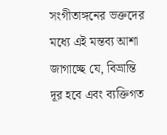সংগীতাঙ্গনের ভক্তদের মধ্যে এই মন্তব্য আশা জাগাচ্ছে যে, বিভ্রান্তি দূর হবে এবং ব্যক্তিগত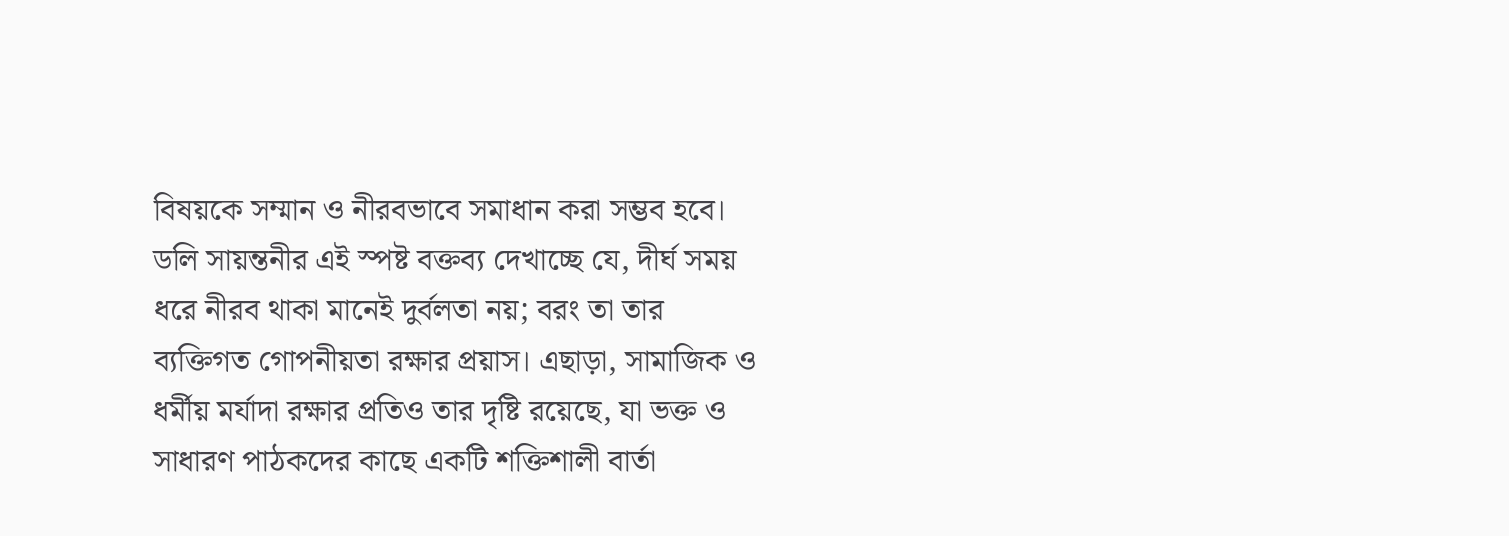বিষয়কে সম্মান ও নীরবভাবে সমাধান করা সম্ভব হবে।
ডলি সায়ন্তনীর এই স্পষ্ট বক্তব্য দেখাচ্ছে যে, দীর্ঘ সময় ধরে নীরব থাকা মানেই দুর্বলতা নয়; বরং তা তার ব্যক্তিগত গোপনীয়তা রক্ষার প্রয়াস। এছাড়া, সামাজিক ও ধর্মীয় মর্যাদা রক্ষার প্রতিও তার দৃষ্টি রয়েছে, যা ভক্ত ও সাধারণ পাঠকদের কাছে একটি শক্তিশালী বার্তা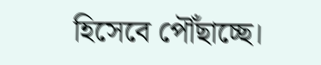হিসেবে পৌঁছাচ্ছে।